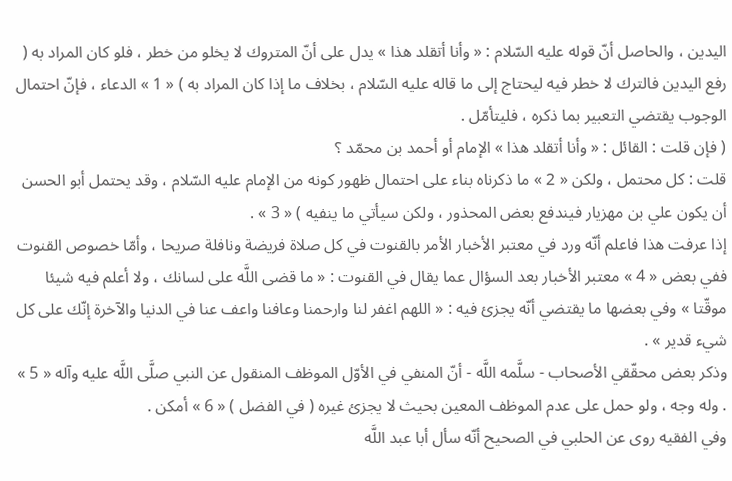اليدين ، والحاصل أنّ قوله عليه السّلام : « وأنا أتقلد هذا » يدل على أنّ المتروك لا يخلو من خطر ، فلو كان المراد به ( رفع اليدين فالترك لا خطر فيه ليحتاج إلى ما قاله عليه السّلام ، بخلاف ما إذا كان المراد به ) « 1 » الدعاء ، فإنّ احتمال الوجوب يقتضي التعبير بما ذكره ، فليتأمّل .
( فإن قلت : القائل : « وأنا أتقلد هذا » الإمام أو أحمد بن محمّد ؟
قلت : كل محتمل ، ولكن « 2 » ما ذكرناه بناء على احتمال ظهور كونه من الإمام عليه السّلام ، وقد يحتمل أبو الحسن أن يكون علي بن مهزيار فيندفع بعض المحذور ، ولكن سيأتي ما ينفيه ) « 3 » .
إذا عرفت هذا فاعلم أنّه ورد في معتبر الأخبار الأمر بالقنوت في كل صلاة فريضة ونافلة صريحا ، وأمّا خصوص القنوت ففي بعض « 4 » معتبر الأخبار بعد السؤال عما يقال في القنوت : « ما قضى اللَّه على لسانك ، ولا أعلم فيه شيئا موقّتا » وفي بعضها ما يقتضي أنّه يجزئ فيه : « اللهم اغفر لنا وارحمنا وعافنا واعف عنا في الدنيا والآخرة إنّك على كل شيء قدير » .
وذكر بعض محقّقي الأصحاب - سلَّمه اللَّه - أنّ المنفي في الأوّل الموظف المنقول عن النبي صلَّى اللَّه عليه وآله « 5 » . وله وجه ، ولو حمل على عدم الموظف المعين بحيث لا يجزئ غيره ( في الفضل ) « 6 » أمكن .
وفي الفقيه روى عن الحلبي في الصحيح أنّه سأل أبا عبد اللَّه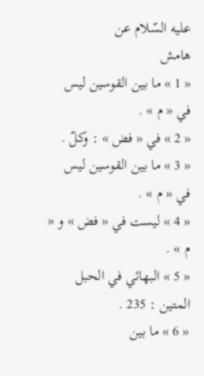عليه السّلام عن
هامش
« 1 » ما بين القوسين ليس في « م » .
« 2 » في « فض » : وكلّ .
« 3 » ما بين القوسين ليس في « م » .
« 4 » ليست في « فض » و « م » .
« 5 » البهائي في الحبل المتين : 235 .
« 6 » ما بين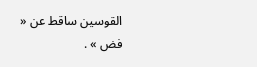القوسين ساقط عن « فض » .